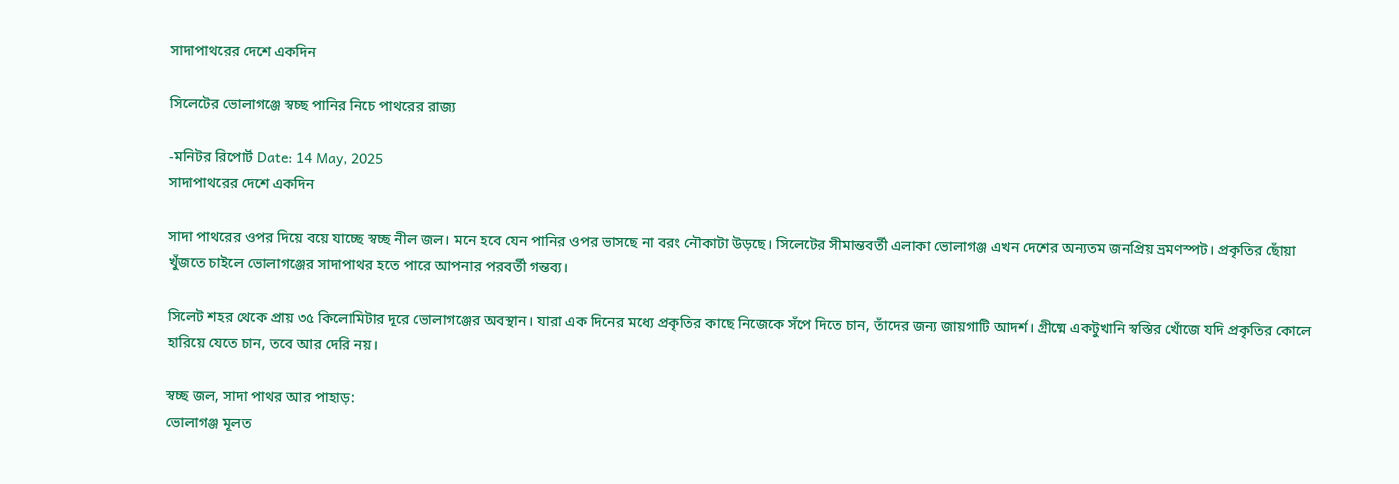সাদাপাথরের দেশে একদিন

সিলেটের ভোলাগঞ্জে স্বচ্ছ পানির নিচে পাথরের রাজ্য

-মনিটর রিপোর্ট Date: 14 May, 2025
সাদাপাথরের দেশে একদিন

সাদা পাথরের ওপর দিয়ে বয়ে যাচ্ছে স্বচ্ছ নীল জল। মনে হবে যেন পানির ওপর ভাসছে না বরং নৌকাটা উড়ছে। সিলেটের সীমান্তবর্তী এলাকা ভোলাগঞ্জ এখন দেশের অন্যতম জনপ্রিয় ভ্রমণস্পট। প্রকৃতির ছোঁয়া খুঁজতে চাইলে ভোলাগঞ্জের সাদাপাথর হতে পারে আপনার পরবর্তী গন্তব্য।

সিলেট শহর থেকে প্রায় ৩৫ কিলোমিটার দূরে ভোলাগঞ্জের অবস্থান। যারা এক দিনের মধ্যে প্রকৃতির কাছে নিজেকে সঁপে দিতে চান, তাঁদের জন্য জায়গাটি আদর্শ। গ্রীষ্মে একটুখানি স্বস্তির খোঁজে যদি প্রকৃতির কোলে হারিয়ে যেতে চান, তবে আর দেরি নয়।

স্বচ্ছ জল, সাদা পাথর আর পাহাড়:
ভোলাগঞ্জ মূলত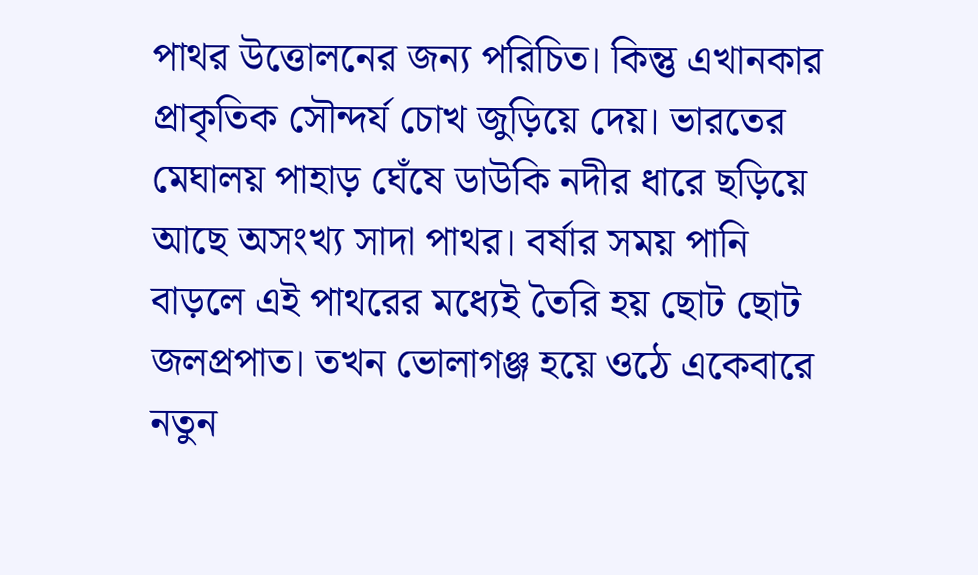পাথর উত্তোলনের জন্য পরিচিত। কিন্তু এখানকার প্রাকৃতিক সৌন্দর্য চোখ জুড়িয়ে দেয়। ভারতের মেঘালয় পাহাড় ঘেঁষে ডাউকি নদীর ধারে ছড়িয়ে আছে অসংখ্য সাদা পাথর। বর্ষার সময় পানি বাড়লে এই পাথরের মধ্যেই তৈরি হয় ছোট ছোট জলপ্রপাত। তখন ভোলাগঞ্জ হয়ে ওঠে একেবারে নতুন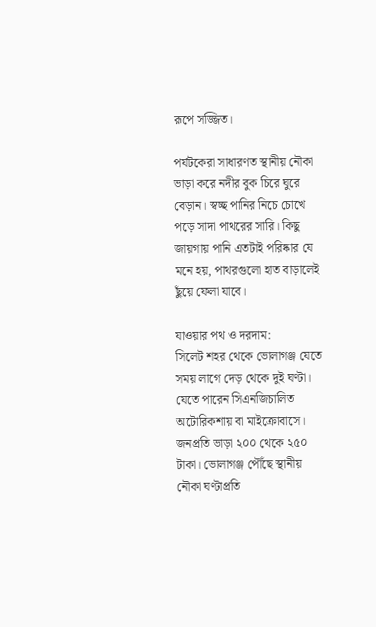রূপে সজ্জিত।

পর্যটকেরা সাধারণত স্থানীয় নৌকা ভাড়া করে নদীর বুক চিরে ঘুরে বেড়ান। স্বচ্ছ পানির নিচে চোখে পড়ে সাদা পাথরের সারি। কিছু জায়গায় পানি এতটাই পরিষ্কার যে মনে হয়, পাথরগুলো হাত বাড়ালেই ছুঁয়ে ফেলা যাবে।

যাওয়ার পথ ও দরদাম:
সিলেট শহর থেকে ভোলাগঞ্জ যেতে সময় লাগে দেড় থেকে দুই ঘণ্টা। যেতে পারেন সিএনজিচালিত অটোরিকশায় বা মাইক্রোবাসে। জনপ্রতি ভাড়া ২০০ থেকে ২৫০ টাকা। ভোলাগঞ্জ পৌঁছে স্থানীয় নৌকা ঘণ্টাপ্রতি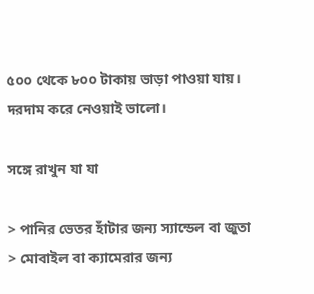৫০০ থেকে ৮০০ টাকায় ভাড়া পাওয়া যায়। দরদাম করে নেওয়াই ভালো।

সঙ্গে রাখুন যা যা

> পানির ভেতর হাঁটার জন্য স্যান্ডেল বা জুতা
> মোবাইল বা ক্যামেরার জন্য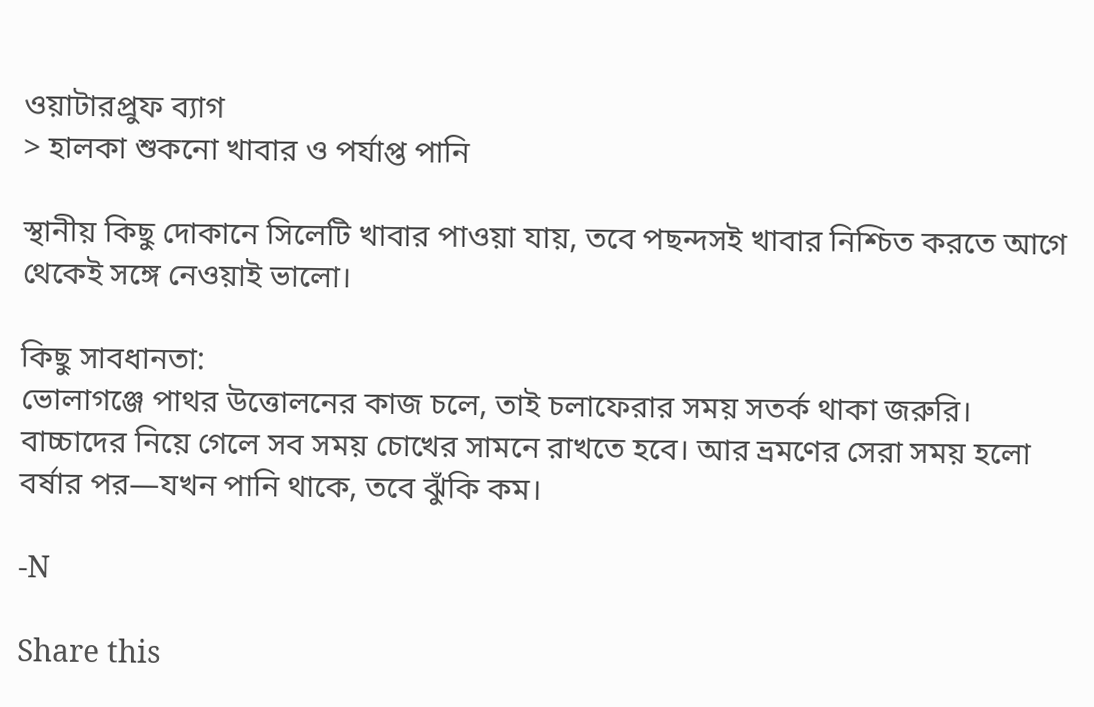ওয়াটারপ্রুফ ব্যাগ
> হালকা শুকনো খাবার ও পর্যাপ্ত পানি

স্থানীয় কিছু দোকানে সিলেটি খাবার পাওয়া যায়, তবে পছন্দসই খাবার নিশ্চিত করতে আগে থেকেই সঙ্গে নেওয়াই ভালো।

কিছু সাবধানতা:
ভোলাগঞ্জে পাথর উত্তোলনের কাজ চলে, তাই চলাফেরার সময় সতর্ক থাকা জরুরি। বাচ্চাদের নিয়ে গেলে সব সময় চোখের সামনে রাখতে হবে। আর ভ্রমণের সেরা সময় হলো বর্ষার পর—যখন পানি থাকে, তবে ঝুঁকি কম।

-N

Share this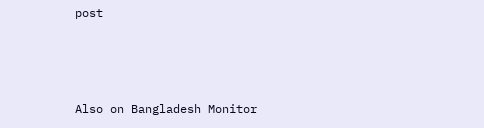post



Also on Bangladesh Monitor